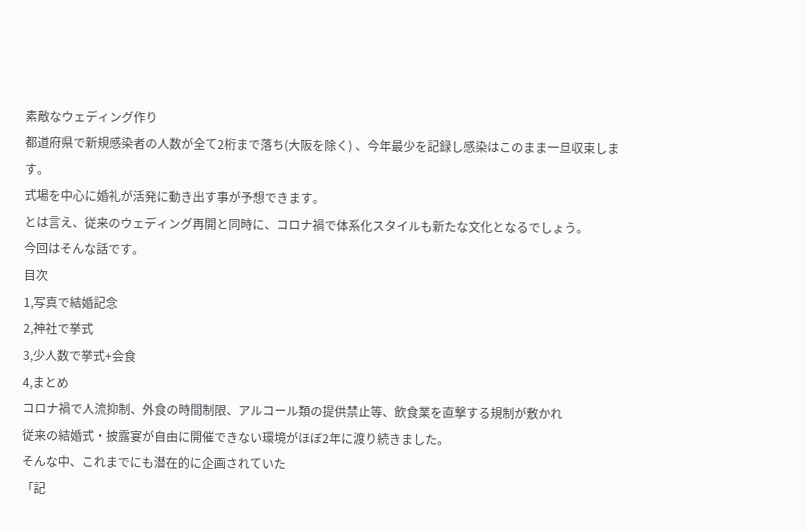素敵なウェディング作り
都道府県で新規感染者の人数が全て2桁まで落ち(大阪を除く) 、今年最少を記録し感染はこのまま一旦収束します。
式場を中心に婚礼が活発に動き出す事が予想できます。
とは言え、従来のウェディング再開と同時に、コロナ禍で体系化スタイルも新たな文化となるでしょう。
今回はそんな話です。
目次
1,写真で結婚記念
2,神社で挙式
3,少人数で挙式+会食
4,まとめ
コロナ禍で人流抑制、外食の時間制限、アルコール類の提供禁止等、飲食業を直撃する規制が敷かれ
従来の結婚式・披露宴が自由に開催できない環境がほぼ2年に渡り続きました。
そんな中、これまでにも潜在的に企画されていた
「記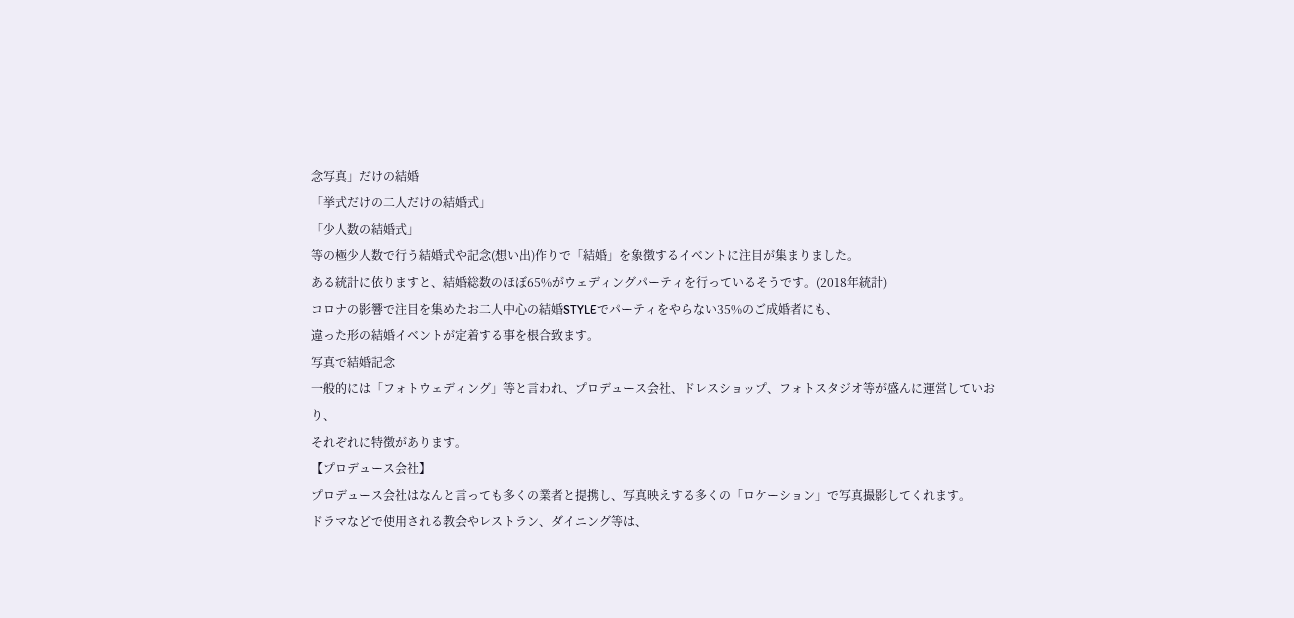念写真」だけの結婚
「挙式だけの二人だけの結婚式」
「少人数の結婚式」
等の極少人数で行う結婚式や記念(想い出)作りで「結婚」を象徴するイベントに注目が集まりました。
ある統計に依りますと、結婚総数のほぼ65%がウェディングパーティを行っているそうです。(2018年統計)
コロナの影響で注目を集めたお二人中心の結婚STYLEでパーティをやらない35%のご成婚者にも、
違った形の結婚イベントが定着する事を根合致ます。
写真で結婚記念
一般的には「フォトウェディング」等と言われ、プロデュース会社、ドレスショップ、フォトスタジオ等が盛んに運営していおり、
それぞれに特徴があります。
【プロデュース会社】
プロデュース会社はなんと言っても多くの業者と提携し、写真映えする多くの「ロケーション」で写真撮影してくれます。
ドラマなどで使用される教会やレストラン、ダイニング等は、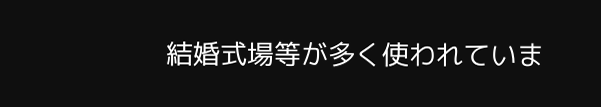結婚式場等が多く使われていま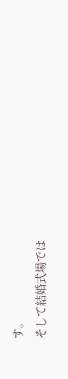す。
そして結婚式場では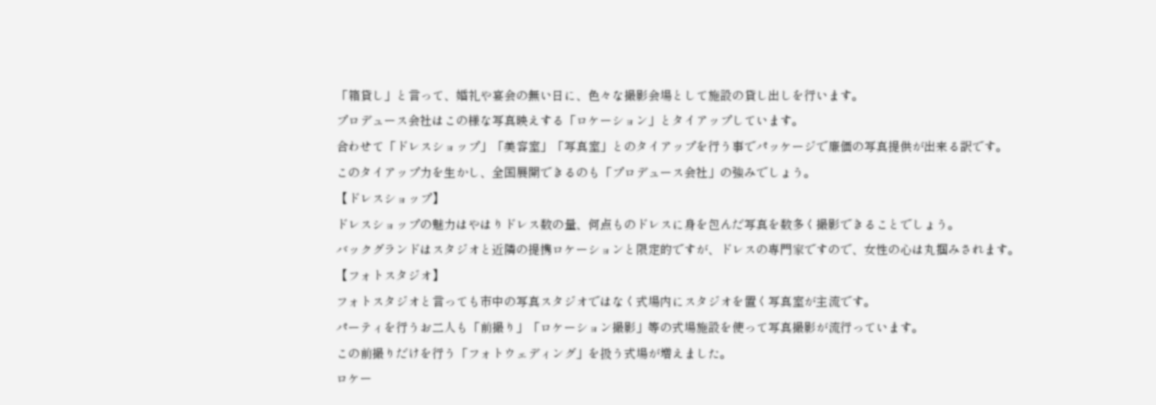「箱貸し」と言って、婚礼や宴会の無い日に、色々な撮影会場として施設の貸し出しを行います。
プロデュース会社はこの様な写真映えする「ロケーション」とタイアップしています。
合わせて「ドレスショップ」「美容室」「写真室」とのタイアップを行う事でパッケージで廉価の写真提供が出来る訳です。
このタイアップ力を生かし、全国展開できるのも「プロデュース会社」の強みでしょう。
【ドレスショップ】
ドレスショップの魅力はやはりドレス数の量、何点ものドレスに身を包んだ写真を数多く撮影できることでしょう。
バックグランドはスタジオと近隣の提携ロケーションと限定的ですが、ドレスの専門家ですので、女性の心は丸掴みされます。
【フォトスタジオ】
フォトスタジオと言っても市中の写真スタジオではなく式場内にスタジオを置く写真室が主流です。
パーティを行うお二人も「前撮り」「ロケーション撮影」等の式場施設を使って写真撮影が流行っています。
この前撮りだけを行う「フォトウェディング」を扱う式場が増えました。
ロケー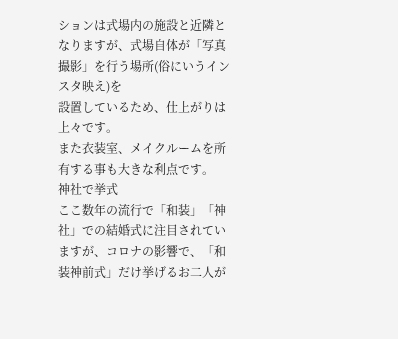ションは式場内の施設と近隣となりますが、式場自体が「写真撮影」を行う場所(俗にいうインスタ映え)を
設置しているため、仕上がりは上々です。
また衣装室、メイクルームを所有する事も大きな利点です。
神社で挙式
ここ数年の流行で「和装」「神社」での結婚式に注目されていますが、コロナの影響で、「和装神前式」だけ挙げるお二人が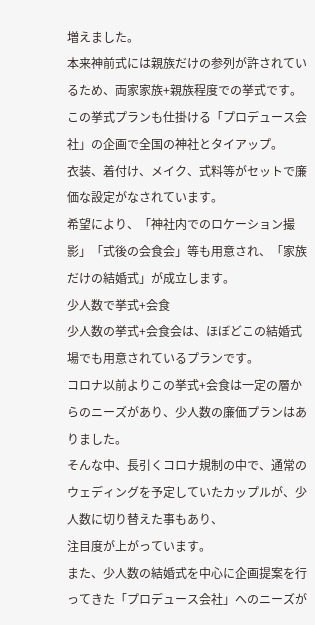増えました。
本来神前式には親族だけの参列が許されているため、両家家族+親族程度での挙式です。
この挙式プランも仕掛ける「プロデュース会社」の企画で全国の神社とタイアップ。
衣装、着付け、メイク、式料等がセットで廉価な設定がなされています。
希望により、「神社内でのロケーション撮影」「式後の会食会」等も用意され、「家族だけの結婚式」が成立します。
少人数で挙式+会食
少人数の挙式+会食会は、ほぼどこの結婚式場でも用意されているプランです。
コロナ以前よりこの挙式+会食は一定の層からのニーズがあり、少人数の廉価プランはありました。
そんな中、長引くコロナ規制の中で、通常のウェディングを予定していたカップルが、少人数に切り替えた事もあり、
注目度が上がっています。
また、少人数の結婚式を中心に企画提案を行ってきた「プロデュース会社」へのニーズが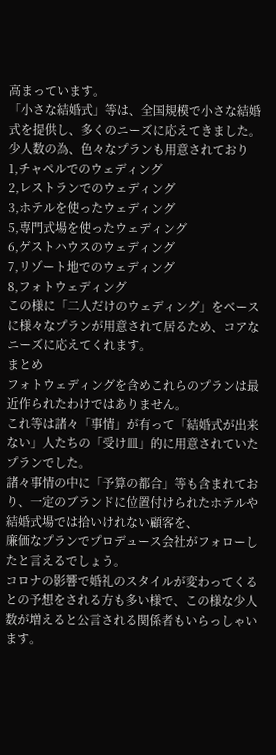高まっています。
「小さな結婚式」等は、全国規模で小さな結婚式を提供し、多くのニーズに応えてきました。
少人数の為、色々なプランも用意されており
1,チャペルでのウェディング
2,レストランでのウェディング
3,ホテルを使ったウェディング
5,専門式場を使ったウェディング
6,ゲストハウスのウェディング
7,リゾート地でのウェディング
8,フォトウェディング
この様に「二人だけのウェディング」をベースに様々なプランが用意されて居るため、コアなニーズに応えてくれます。
まとめ
フォトウェディングを含めこれらのプランは最近作られたわけではありません。
これ等は諸々「事情」が有って「結婚式が出来ない」人たちの「受け皿」的に用意されていたプランでした。
諸々事情の中に「予算の都合」等も含まれており、一定のブランドに位置付けられたホテルや結婚式場では拾いけれない顧客を、
廉価なプランでプロデュース会社がフォローしたと言えるでしょう。
コロナの影響で婚礼のスタイルが変わってくるとの予想をされる方も多い様で、この様な少人数が増えると公言される関係者もいらっしゃいます。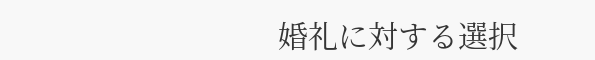婚礼に対する選択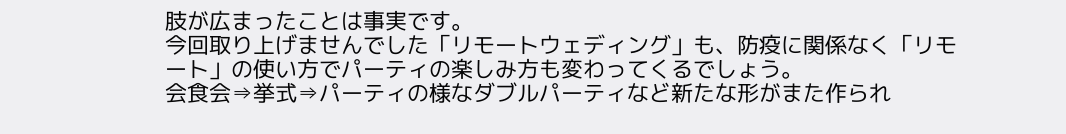肢が広まったことは事実です。
今回取り上げませんでした「リモートウェディング」も、防疫に関係なく「リモート」の使い方でパーティの楽しみ方も変わってくるでしょう。
会食会⇒挙式⇒パーティの様なダブルパーティなど新たな形がまた作られ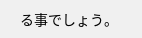る事でしょう。